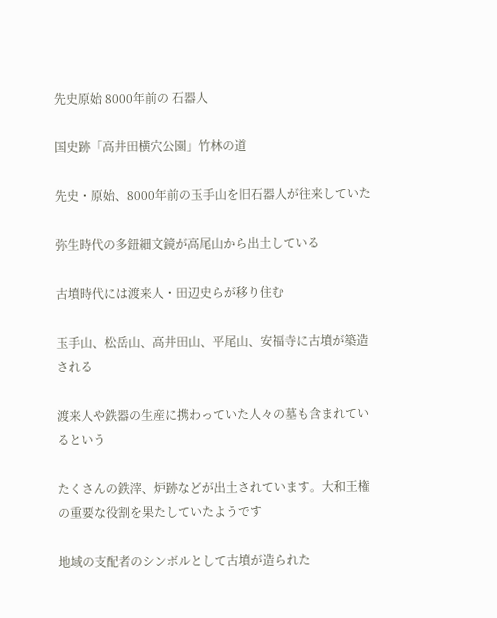先史原始 8000年前の 石器人

国史跡「高井田横穴公園」竹林の道

先史・原始、8000年前の玉手山を旧石器人が往来していた

弥生時代の多鈕細文鏡が高尾山から出土している

古墳時代には渡来人・田辺史らが移り住む

玉手山、松岳山、高井田山、平尾山、安福寺に古墳が築造される

渡来人や鉄器の生産に携わっていた人々の墓も含まれているという

たくさんの鉄滓、炉跡などが出土されています。大和王権の重要な役割を果たしていたようです

地域の支配者のシンボルとして古墳が造られた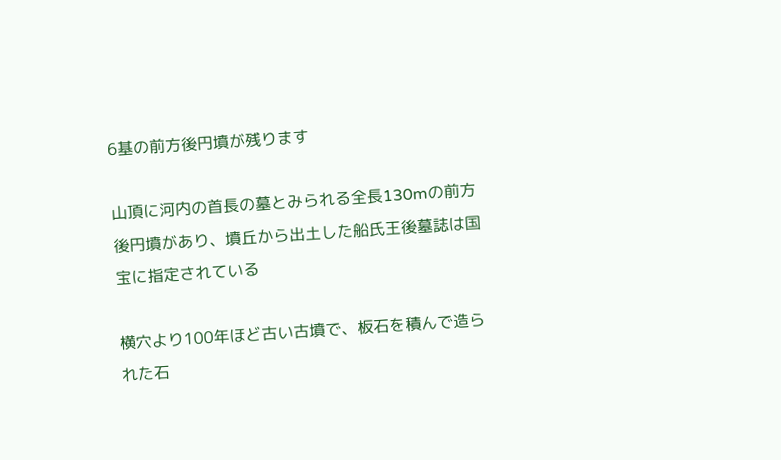6基の前方後円墳が残ります

山頂に河内の首長の墓とみられる全長130mの前方後円墳があり、墳丘から出土した船氏王後墓誌は国宝に指定されている

横穴より100年ほど古い古墳で、板石を積んで造られた石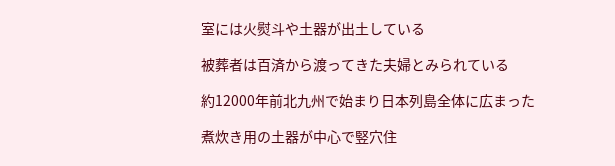室には火熨斗や土器が出土している

被葬者は百済から渡ってきた夫婦とみられている

約12000年前北九州で始まり日本列島全体に広まった

煮炊き用の土器が中心で竪穴住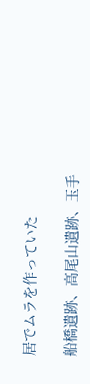居でムラを作っていた

船橋遺跡、高尾山遺跡、玉手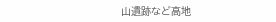山遺跡など高地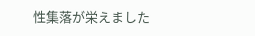性集落が栄えました